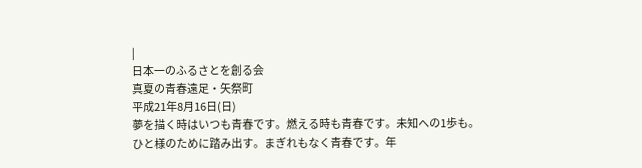|
日本一のふるさとを創る会
真夏の青春遠足・矢祭町
平成21年8月16日(日)
夢を描く時はいつも青春です。燃える時も青春です。未知への1歩も。
ひと様のために踏み出す。まぎれもなく青春です。年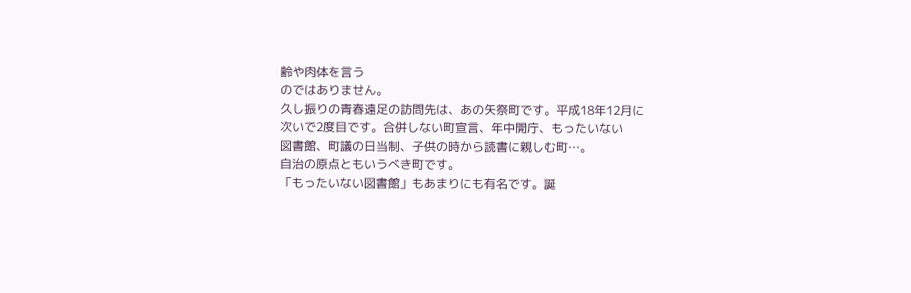齢や肉体を言う
のではありません。
久し振りの青春遠足の訪問先は、あの矢祭町です。平成18年12月に
次いで2度目です。合併しない町宣言、年中開庁、もったいない
図書館、町議の日当制、子供の時から読書に親しむ町…。
自治の原点ともいうべき町です。
「もったいない図書館」もあまりにも有名です。誕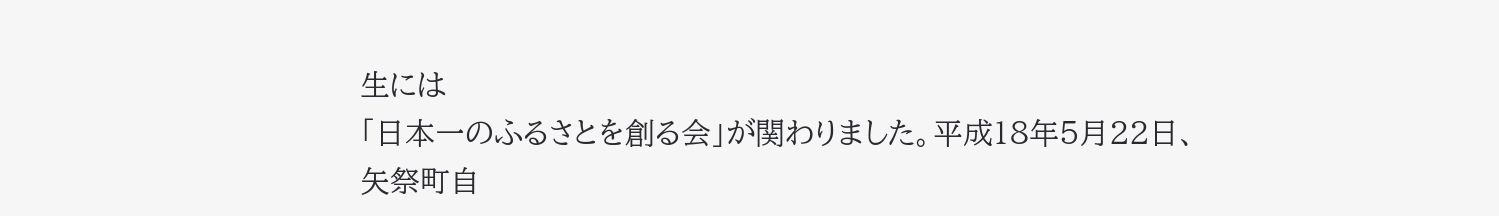生には
「日本一のふるさとを創る会」が関わりました。平成18年5月22日、
矢祭町自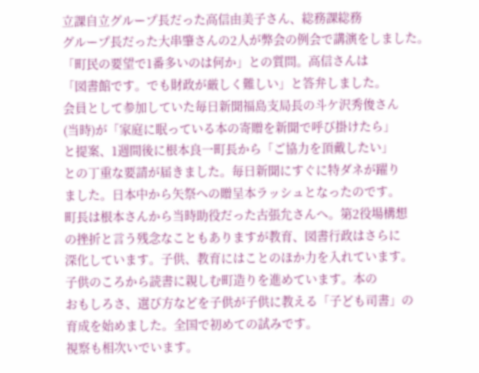立課自立グループ長だった高信由美子さん、総務課総務
グループ長だった大串肇さんの2人が弊会の例会で講演をしました。
「町民の要望で1番多いのは何か」との質問。高信さんは
「図書館です。でも財政が厳しく難しい」と答弁しました。
会員として参加していた毎日新聞福島支局長の斗ケ沢秀俊さん
(当時)が「家庭に眠っている本の寄贈を新聞で呼び掛けたら」
と提案、1週間後に根本良一町長から「ご協力を頂戴したい」
との丁重な要請が届きました。毎日新聞にすぐに特ダネが躍り
ました。日本中から矢祭への贈呈本ラッシュとなったのです。
町長は根本さんから当時助役だった古張允さんへ。第2役場構想
の挫折と言う残念なこともありますが教育、図書行政はさらに
深化しています。子供、教育にはことのほか力を入れています。
子供のころから読書に親しむ町造りを進めています。本の
おもしろさ、選び方などを子供が子供に教える「子ども司書」の
育成を始めました。全国で初めての試みです。
視察も相次いでいます。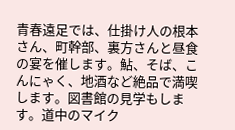青春遠足では、仕掛け人の根本さん、町幹部、裏方さんと昼食
の宴を催します。鮎、そば、こんにゃく、地酒など絶品で満喫
します。図書館の見学もします。道中のマイク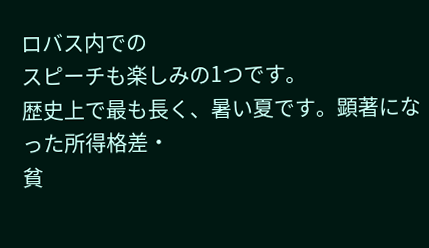ロバス内での
スピーチも楽しみの1つです。
歴史上で最も長く、暑い夏です。顕著になった所得格差・
貧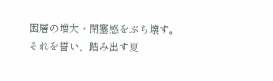困層の増大・閉塞感をぶち壊す。それを誓い、踏み出す夏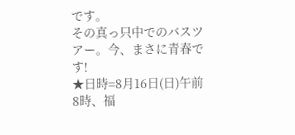です。
その真っ只中でのバスツアー。今、まさに青春です!
★日時=8月16日(日)午前8時、福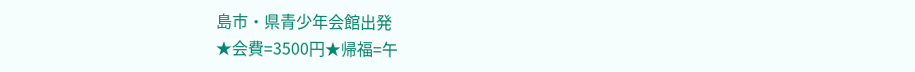島市・県青少年会館出発
★会費=3500円★帰福=午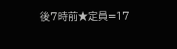後7時前★定員=17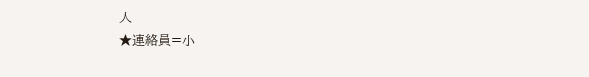人
★連絡員=小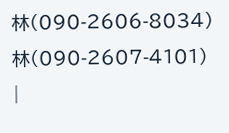林(090-2606-8034)林(090-2607-4101)
|